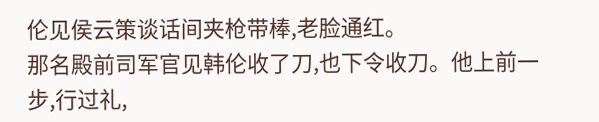伦见侯云策谈话间夹枪带棒,老脸通红。
那名殿前司军官见韩伦收了刀,也下令收刀。他上前一步,行过礼,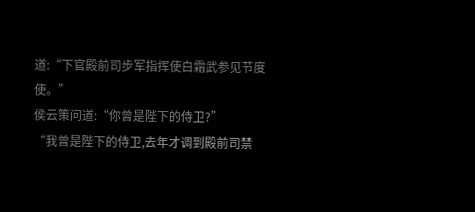道:“下官殿前司步军指挥使白霜武参见节度使。”
侯云策问道:“你曾是陛下的侍卫?”
“我曾是陛下的侍卫,去年才调到殿前司禁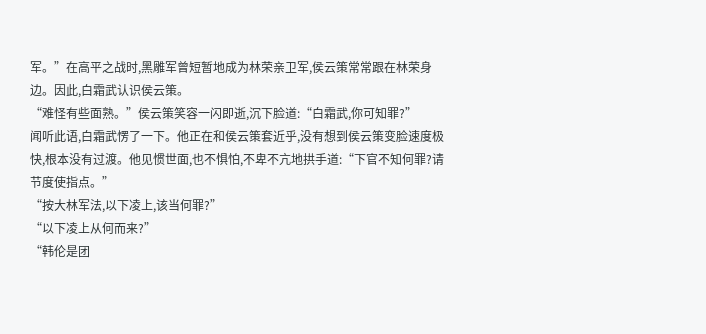军。”在高平之战时,黑雕军曾短暂地成为林荣亲卫军,侯云策常常跟在林荣身边。因此,白霜武认识侯云策。
“难怪有些面熟。”侯云策笑容一闪即逝,沉下脸道:“白霜武,你可知罪?”
闻听此语,白霜武愣了一下。他正在和侯云策套近乎,没有想到侯云策变脸速度极快,根本没有过渡。他见惯世面,也不惧怕,不卑不亢地拱手道:“下官不知何罪?请节度使指点。”
“按大林军法,以下凌上,该当何罪?”
“以下凌上从何而来?”
“韩伦是团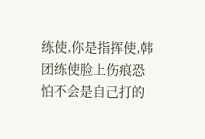练使,你是指挥使,韩团练使脸上伤痕恐怕不会是自己打的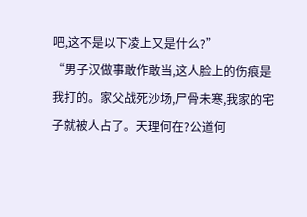吧,这不是以下凌上又是什么?”
“男子汉做事敢作敢当,这人脸上的伤痕是我打的。家父战死沙场,尸骨未寒,我家的宅子就被人占了。天理何在?公道何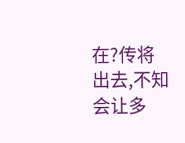在?传将出去,不知会让多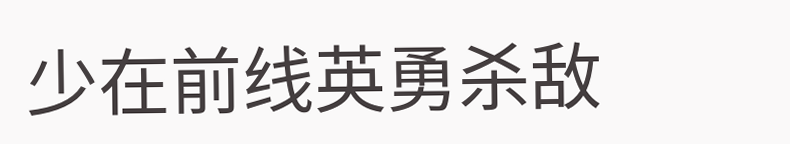少在前线英勇杀敌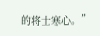的将士寒心。”